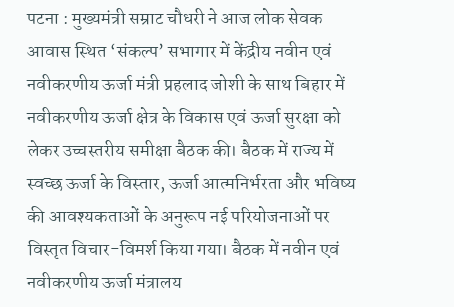पटना : मुख्यमंत्री सम्राट चौधरी ने आज लोक सेवक आवास स्थित ‘संकल्प’ सभागार में केंद्रीय नवीन एवं नवीकरणीय ऊर्जा मंत्री प्रहलाद जोशी के साथ बिहार में नवीकरणीय ऊर्जा क्षेत्र के विकास एवं ऊर्जा सुरक्षा को लेकर उच्चस्तरीय समीक्षा बैठक की। बैठक में राज्य में स्वच्छ ऊर्जा के विस्तार, ऊर्जा आत्मनिर्भरता और भविष्य की आवश्यकताओं के अनुरूप नई परियोजनाओं पर विस्तृत विचार-विमर्श किया गया। बैठक में नवीन एवं नवीकरणीय ऊर्जा मंत्रालय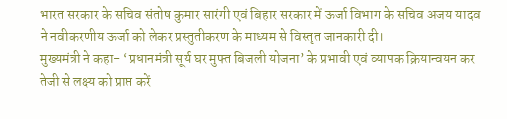भारत सरकार के सचिव संतोष कुमार सारंगी एवं बिहार सरकार में ऊर्जा विभाग के सचिव अजय यादव ने नवीकरणीय ऊर्जा को लेकर प्रस्तुतीकरण के माध्यम से विस्तृत जानकारी दी।
मुख्यमंत्री ने कहा- ‘प्रधानमंत्री सूर्य घर मुफ्त बिजली योजना’ के प्रभावी एवं व्यापक क्रियान्वयन कर तेजी से लक्ष्य को प्राप्त करें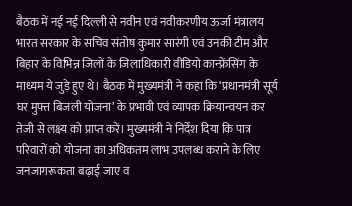बैठक में नई नई दिल्ली से नवीन एवं नवीकरणीय ऊर्जा मंत्रालय भारत सरकार के सचिव संतोष कुमार सारंगी एवं उनकी टीम और बिहार के विभिन्न जिलों के जिलाधिकारी वीडियो कान्फ्रेंसिंग के माध्यम ये जुड़े हुए थे। बैठक में मुख्यमंत्री ने कहा कि ‘प्रधानमंत्री सूर्य घर मुफ्त बिजली योजना’ के प्रभावी एवं व्यापक क्रियान्वयन कर तेजी से लक्ष्य को प्राप्त करें। मुख्यमंत्री ने निर्देश दिया कि पात्र परिवारों को योजना का अधिकतम लाभ उपलब्ध कराने के लिए जनजागरूकता बढ़ाई जाए व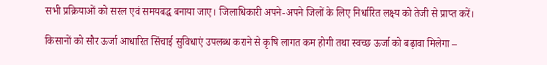सभी प्रक्रियाओं को सरल एवं समयबद्ध बनाया जाए। जिलाधिकारी अपने-अपने जिलों के लिए निर्धारित लक्ष्य को तेजी से प्राप्त करें।

किसानों को सौर ऊर्जा आधारित सिंचाई सुविधाएं उपलब्ध कराने से कृषि लागत कम होगी तथा स्वच्छ ऊर्जा को बढ़ावा मिलेगा –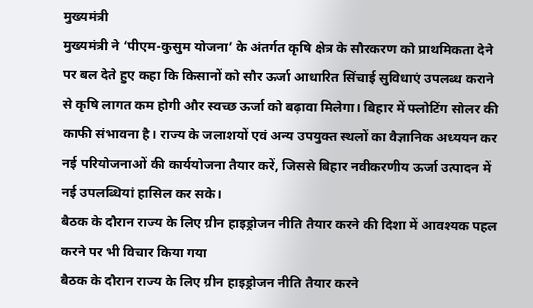मुख्यमंत्री
मुख्यमंत्री ने ‘पीएम-कुसुम योजना’ के अंतर्गत कृषि क्षेत्र के सौरकरण को प्राथमिकता देने पर बल देते हुए कहा कि किसानों को सौर ऊर्जा आधारित सिंचाई सुविधाएं उपलब्ध कराने से कृषि लागत कम होगी और स्वच्छ ऊर्जा को बढ़ावा मिलेगा। बिहार में फ्लोटिंग सोलर की काफी संभावना है। राज्य के जलाशयों एवं अन्य उपयुक्त स्थलों का वैज्ञानिक अध्ययन कर नई परियोजनाओं की कार्ययोजना तैयार करें, जिससे बिहार नवीकरणीय ऊर्जा उत्पादन में नई उपलब्धियां हासिल कर सके।
बैठक के दौरान राज्य के लिए ग्रीन हाइड्रोजन नीति तैयार करने की दिशा में आवश्यक पहल करने पर भी विचार किया गया
बैठक के दौरान राज्य के लिए ग्रीन हाइड्रोजन नीति तैयार करने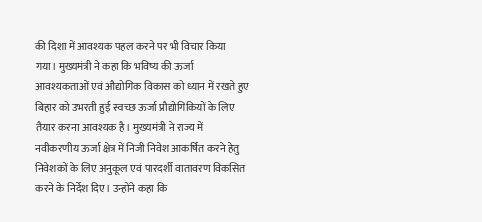की दिशा में आवश्यक पहल करने पर भी विचार किया गया। मुख्यमंत्री ने कहा कि भविष्य की ऊर्जा आवश्यकताओं एवं औद्योगिक विकास को ध्यान में रखते हुए बिहार को उभरती हुई स्वच्छ ऊर्जा प्रौद्योगिकियों के लिए तैयार करना आवश्यक है। मुख्यमंत्री ने राज्य में नवीकरणीय ऊर्जा क्षेत्र में निजी निवेश आकर्षित करने हेतु निवेशकों के लिए अनुकूल एवं पारदर्शी वातावरण विकसित करने के निर्देश दिए। उन्होंने कहा कि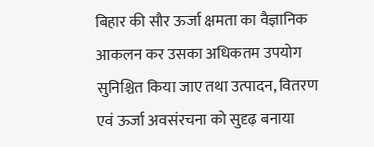बिहार की सौर ऊर्जा क्षमता का वैज्ञानिक आकलन कर उसका अधिकतम उपयोग सुनिश्चित किया जाए तथा उत्पादन, वितरण एवं ऊर्जा अवसंरचना को सुदृढ़ बनाया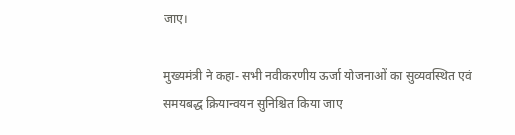जाए।

मुख्यमंत्री ने कहा- सभी नवीकरणीय ऊर्जा योजनाओं का सुव्यवस्थित एवं समयबद्ध क्रियान्वयन सुनिश्चित किया जाए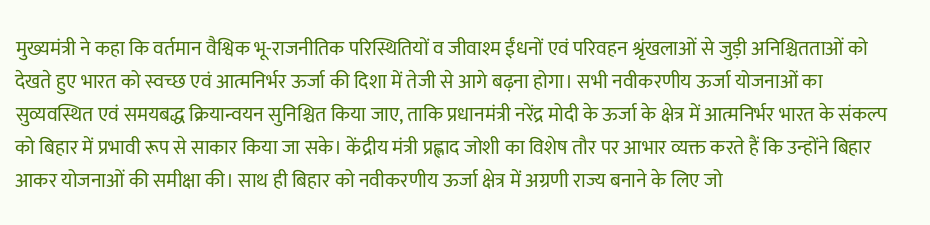मुख्यमंत्री ने कहा कि वर्तमान वैश्विक भू-राजनीतिक परिस्थितियों व जीवाश्म ईंधनों एवं परिवहन श्रृंखलाओं से जुड़ी अनिश्चितताओं को देखते हुए भारत को स्वच्छ एवं आत्मनिर्भर ऊर्जा की दिशा में तेजी से आगे बढ़ना होगा। सभी नवीकरणीय ऊर्जा योजनाओं का सुव्यवस्थित एवं समयबद्ध क्रियान्वयन सुनिश्चित किया जाए, ताकि प्रधानमंत्री नरेंद्र मोदी के ऊर्जा के क्षेत्र में आत्मनिर्भर भारत के संकल्प को बिहार में प्रभावी रूप से साकार किया जा सके। केंद्रीय मंत्री प्रह्लाद जोशी का विशेष तौर पर आभार व्यक्त करते हैं कि उन्होंने बिहार आकर योजनाओं की समीक्षा की। साथ ही बिहार को नवीकरणीय ऊर्जा क्षेत्र में अग्रणी राज्य बनाने के लिए जो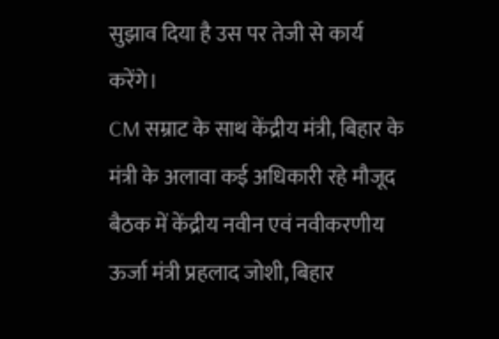सुझाव दिया है उस पर तेजी से कार्य करेंगे।
CM सम्राट के साथ केंद्रीय मंत्री, बिहार के मंत्री के अलावा कई अधिकारी रहे मौजूद
बैठक में केंद्रीय नवीन एवं नवीकरणीय ऊर्जा मंत्री प्रहलाद जोशी, बिहार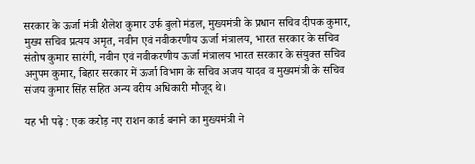सरकार के ऊर्जा मंत्री शैलेश कुमार उर्फ बुलो मंडल, मुख्यमंत्री के प्रधान सचिव दीपक कुमार, मुख्य सचिव प्रत्यय अमृत, नवीन एवं नवीकरणीय ऊर्जा मंत्रालय, भारत सरकार के सचिव संतोष कुमार सारंगी, नवीन एवं नवीकरणीय ऊर्जा मंत्रालय भारत सरकार के संयुक्त सचिव अनुपम कुमार, बिहार सरकार में ऊर्जा विभाग के सचिव अजय यादव व मुख्यमंत्री के सचिव संजय कुमार सिंह सहित अन्य वरीय अधिकारी मौजूद थे।

यह भी पढ़े : एक करोड़ नए राशन कार्ड बनाने का मुख्यमंत्री ने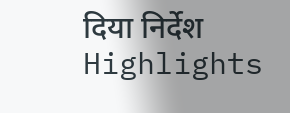दिया निर्देश
Highlights